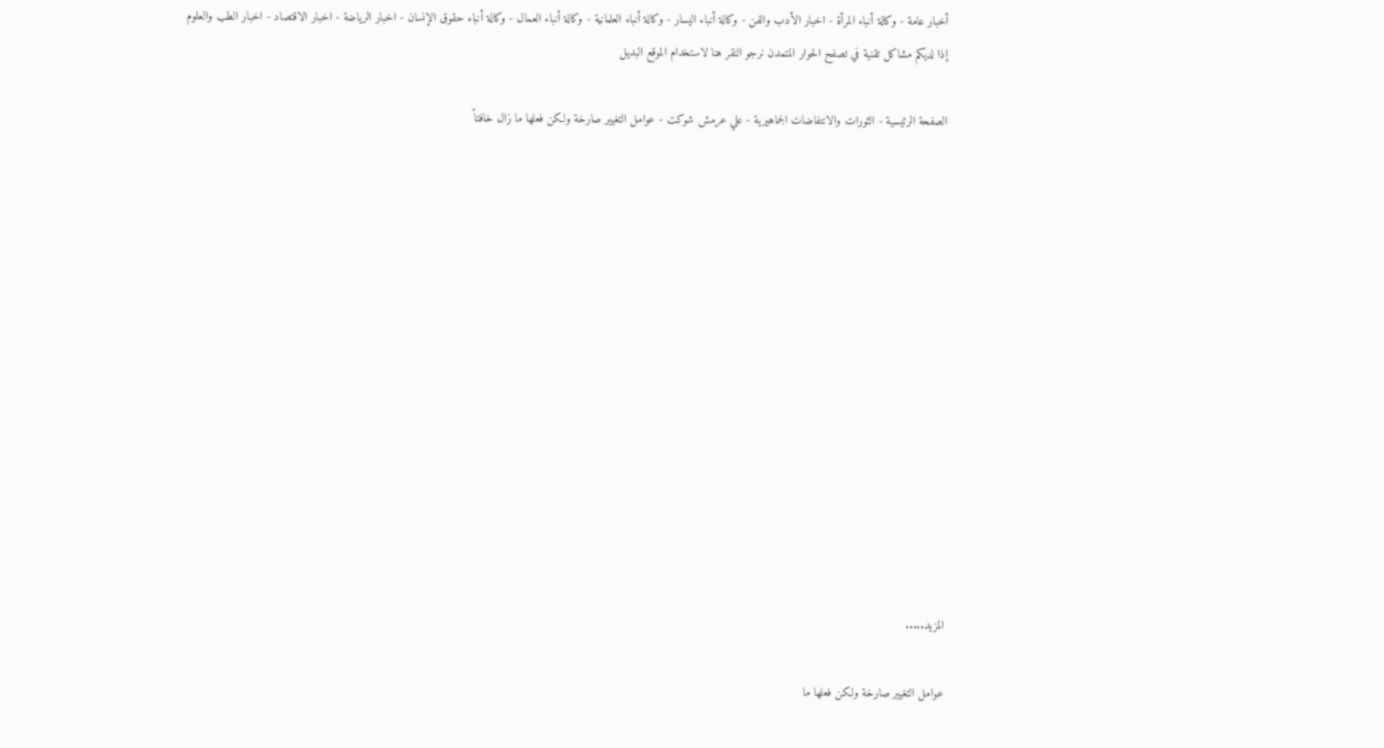أخبار عامة - وكالة أنباء المرأة - اخبار الأدب والفن - وكالة أنباء اليسار - وكالة أنباء العلمانية - وكالة أنباء العمال - وكالة أنباء حقوق الإنسان - اخبار الرياضة - اخبار الاقتصاد - اخبار الطب والعلوم
إذا لديكم مشاكل تقنية في تصفح الحوار المتمدن نرجو النقر هنا لاستخدام الموقع البديل

الصفحة الرئيسية - الثورات والانتفاضات الجماهيرية - علي عرمش شوكت - عوامل التغيير صارخة ولكن فعلها ما زال خافتاً














المزيد.....

عوامل التغيير صارخة ولكن فعلها ما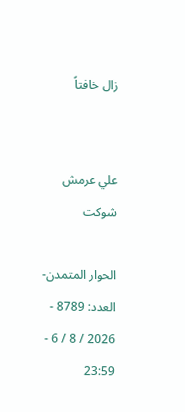زال خافتاً


علي عرمش شوكت

الحوار المتمدن-العدد: 8789 - 2026 / 8 / 6 - 23:59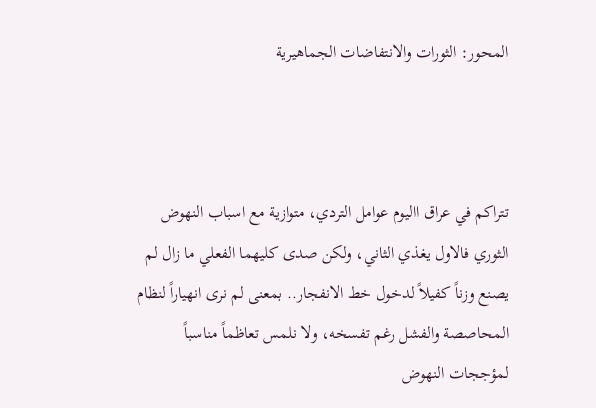المحور: الثورات والانتفاضات الجماهيرية



تتراكم في عراق االيوم عوامل التردي، متوازية مع اسباب النهوض الثوري فالاول يغذي الثاني، ولكن صدى كليهما الفعلي ما زال لم يصنع وزناً كفيلاً لدخول خط الانفجار.. بمعنى لم نرى انهياراً لنظام المحاصصة والفشل رغم تفسخه، ولا نلمس تعاظماً مناسباً لمؤججات النهوض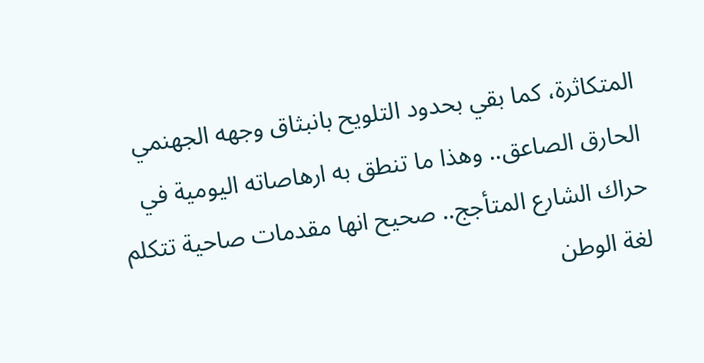المتكاثرة، كما بقي بحدود التلويح بانبثاق وجهه الجهنمي الحارق الصاعق.. وهذا ما تنطق به ارهاصاته اليومية في حراك الشارع المتأجج.. صحيح انها مقدمات صاحية تتكلم لغة الوطن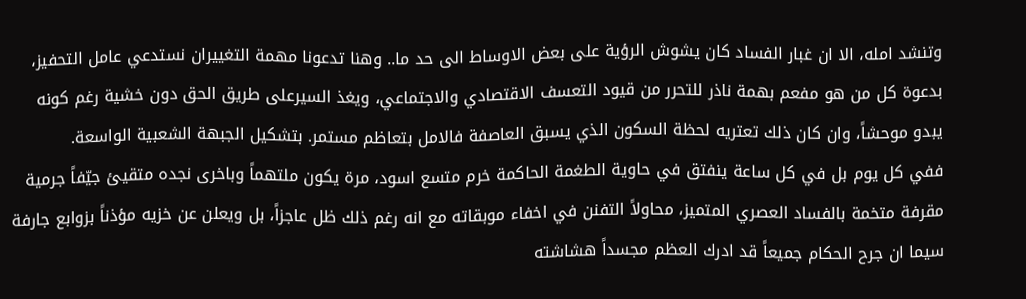وتنشد امله، الا ان غبار الفساد كان يشوش الرؤية على بعض الاوساط الى حد ما.. وهنا تدعونا مهمة التغييران نستدعي عامل التحفيز، بدعوة كل من هو مفعم بهمة ناذر للتحرر من قيود التعسف الاقتصادي والاجتماعي، ويغذ السيرعلى طريق الحق دون خشية رغم كونه يبدو موحشاً، وان كان ذلك تعتريه لحظة السكون الذي يسبق العاصفة فالامل بتعاظم مستمر. بتشكيل الجبهة الشعبية الواسعة.
ففي كل يوم بل في كل ساعة ينفتق في حاوية الطغمة الحاكمة خرم متسع اسود، مرة يكون ملتهماً وباخرى نجده متقيئ جيّفاً جرمية مقرفة متخمة بالفساد العصري المتميز، محاولاً التفنن في اخفاء موبقاته مع انه رغم ذلك ظل عاجزاً، بل ويعلن عن خزيه مؤذناً بزوابع جارفة سيما ان جرح الحكام جميعاً قد ادرك العظم مجسداً هشاشته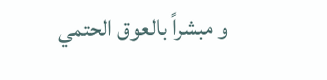و مبشراً بالعوق الحتمي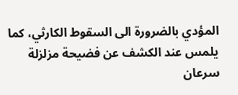المؤدي بالضرورة الى السقوط الكارثي، كما يلمس عند الكشف عن فضيحة مزلزلة سرعان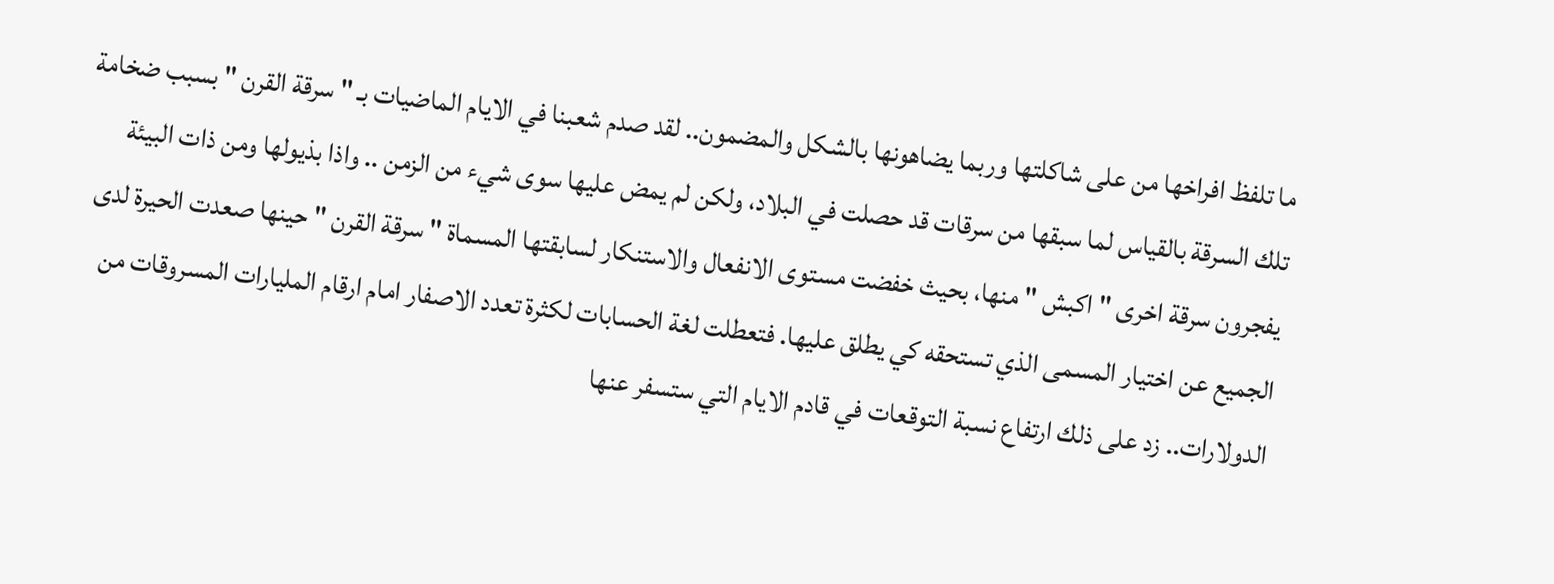ما تلفظ افراخها من على شاكلتها وربما يضاهونها بالشكل والمضمون.. لقد صدم شعبنا في الايام الماضيات بـ " سرقة القرن " بسبب ضخامة تلك السرقة بالقياس لما سبقها من سرقات قد حصلت في البلاد، ولكن لم يمض عليها سوى شيء من الزمن .. واذا بذيولها ومن ذات البيئة يفجرون سرقة اخرى " اكبش " منها، بحيث خفضت مستوى الانفعال والاستنكار لسابقتها المسماة " سرقة القرن " حينها صعدت الحيرة لدى الجميع عن اختيار المسمى الذي تستحقه كي يطلق عليها. فتعطلت لغة الحسابات لكثرة تعدد الاصفار امام ارقام المليارات المسروقات من الدولارات.. زد على ذلك ارتفاع نسبة التوقعات في قادم الايام التي ستسفر عنها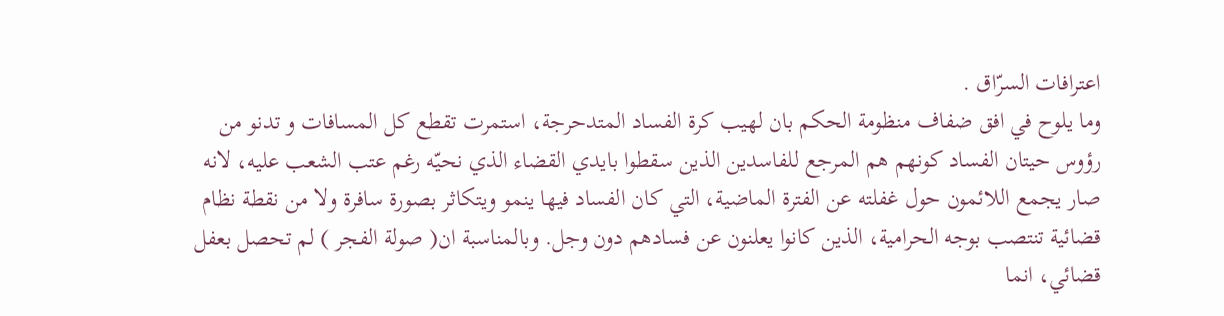اعترافات السرّاق .
وما يلوح في افق ضفاف منظومة الحكم بان لهيب كرة الفساد المتدحرجة، استمرت تقطع كل المسافات و تدنو من رؤوس حيتان الفساد كونهم هم المرجع للفاسدين الذين سقطوا بايدي القضاء الذي نحيّه رغم عتب الشعب عليه، لانه صار يجمع اللائمون حول غفلته عن الفترة الماضية، التي كان الفساد فيها ينمو ويتكاثر بصورة سافرة ولا من نقطة نظام قضائية تنتصب بوجه الحرامية، الذين كانوا يعلنون عن فسادهم دون وجل. وبالمناسبة ان( صولة الفجر ) لم تحصل بعفل قضائي، انما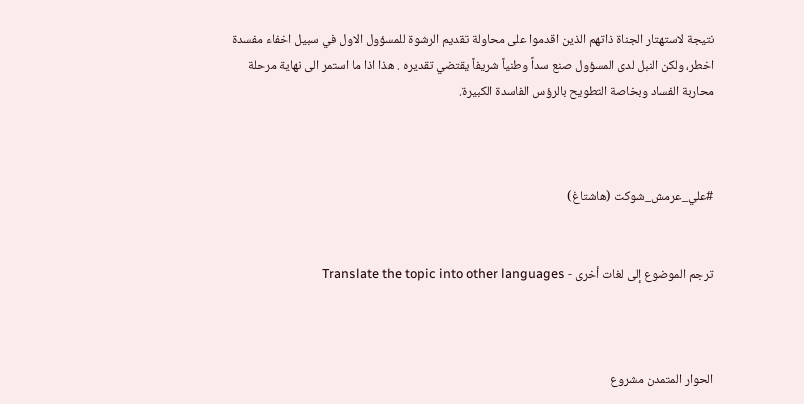نتيجة لاستهتار الجناة ذاتهم الذين اقدموا على محاولة تقديم الرشوة للمسؤول الاول في سبيل اخفاء مفسدة اخطر، ولكن النبل لدى المسؤول صنع سداً وطنياً شريفاً يقتضي تقديره . هذا اذا ما استمر الى نهاية مرحلة محاربة الفساد وبخاصة التطويح بالرؤس الفاسدة الكبيرة.



#علي_عرمش_شوكت (هاشتاغ)


ترجم الموضوع إلى لغات أخرى - Translate the topic into other languages



الحوار المتمدن مشروع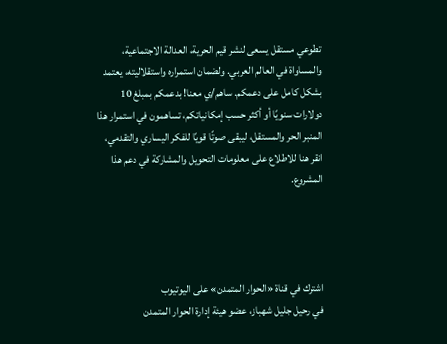تطوعي مستقل يسعى لنشر قيم الحرية، العدالة الاجتماعية، والمساواة في العالم العربي. ولضمان استمراره واستقلاليته، يعتمد بشكل كامل على دعمكم. ساهم/ي معنا! بدعمكم بمبلغ 10 دولارات سنويًا أو أكثر حسب إمكانياتكم، تساهمون في استمرار هذا المنبر الحر والمستقل، ليبقى صوتًا قويًا للفكر اليساري والتقدمي، انقر هنا للاطلاع على معلومات التحويل والمشاركة في دعم هذا المشروع.




اشترك في قناة «الحوار المتمدن» على اليوتيوب
في رحيل جليل شهباز، عضو هيئة إدارة الحوار المتمدن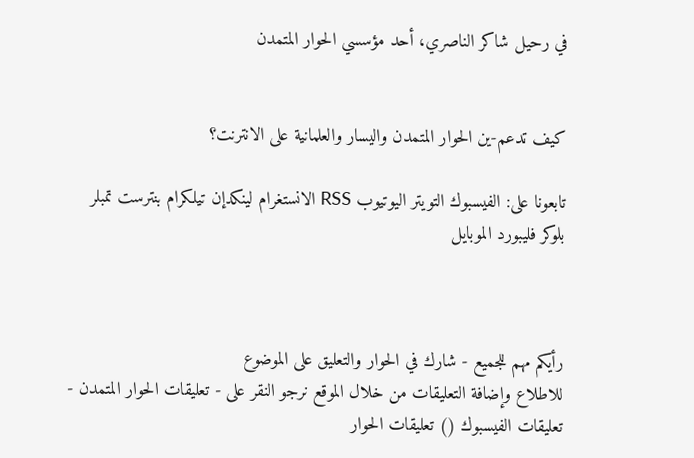في رحيل شاكر الناصري، أحد مؤسسي الحوار المتمدن


كيف تدعم-ين الحوار المتمدن واليسار والعلمانية على الانترنت؟

تابعونا على: الفيسبوك التويتر اليوتيوب RSS الانستغرام لينكدإن تيلكرام بنترست تمبلر بلوكر فليبورد الموبايل



رأيكم مهم للجميع - شارك في الحوار والتعليق على الموضوع
للاطلاع وإضافة التعليقات من خلال الموقع نرجو النقر على - تعليقات الحوار المتمدن -
تعليقات الفيسبوك () تعليقات الحوار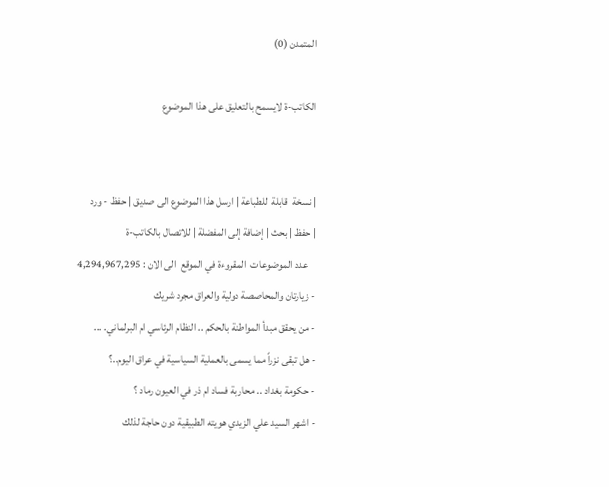المتمدن (0)

الكاتب-ة لايسمح بالتعليق على هذا الموضوع


| نسخة  قابلة  للطباعة | ارسل هذا الموضوع الى صديق | حفظ - ورد
| حفظ | بحث | إضافة إلى المفضلة | للاتصال بالكاتب-ة
    عدد الموضوعات  المقروءة في الموقع  الى الان : 4,294,967,295
- زيارتان والمحاصصة دولية والعراق مجرد شريك
- من يحقق مبدأ المواطنة بالحكم .. النظام الرئاسي ام البرلماني. ...
- هل تبقى نزراً مما يسمى بالعملية السياسية في عراق اليوم..؟
- حكومة بغداد .. محاربة فساد ام ذر في العيون رماد ؟
- اشهر السيد علي الزيدي هويته الطبيقية دون حاجة لذلك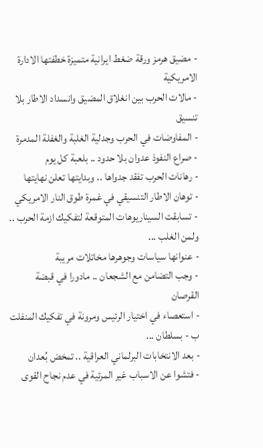- مضيق هرمز ورقة ضغط ايرانية متميزة خطفتها الادارة الامريكية
- مالات الحرب بين انغلاق المضيق وانسداد الاطار بلا تنسيق
- المفاوضات في الحرب وجدلية الغلبة والغفلة المدمرة
- صراع النفوذ عدوان بلا حدود .. بلعبة كل يوم
- رهانات الحرب تفقد جدواها .. وبدايتها تعلن نهايتها
- توهان الاطار التنسيقي في غمرة طوق النار الامريكي
- تسابقت السيناريوهات المتوقعة لتفكيك ازمة الحرب .. ولمن الغلب ...
- عنوانها سياسات وجوهرها مخاتلات مريبة
- وجب التضامن مع الشجعان .. مادورا في قبضة القرصان
- استعصاء في اختيار الرئيس ومرونة في تفكيك المنفلت ب - بسلطان ...
- بعد الانتخابات البرلماني العراقية .. تمخض بُعدان
- فتشوا عن الاسباب غير المرئية في عدم نجاح القوى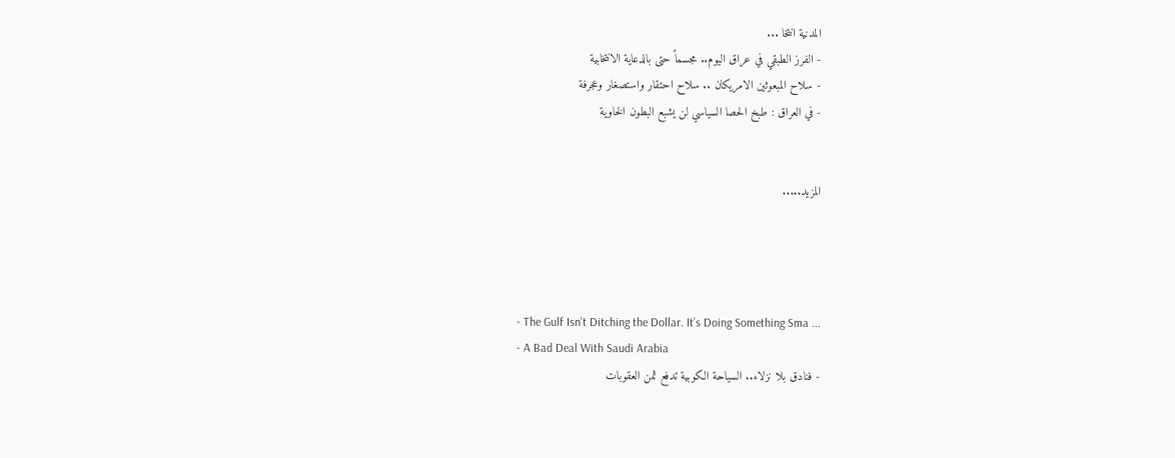المدنية انتخا ...
- الفرز الطبقي في عراق اليوم.. مجسماً حتى بالدعاية الانتخابية
- سلاح المبعوثين الامريكان .. سلاح احتقار واستصغار وعجرفة
- في العراق : طبخ الحصا السياسي لن يشبع البطون الخاوية


المزيد.....




- The Gulf Isn’t Ditching the Dollar. It’s Doing Something Sma ...
- A Bad Deal With Saudi Arabia
- فنادق بلا نزلاء.. السياحة الكوبية تدفع ثمن العقوبات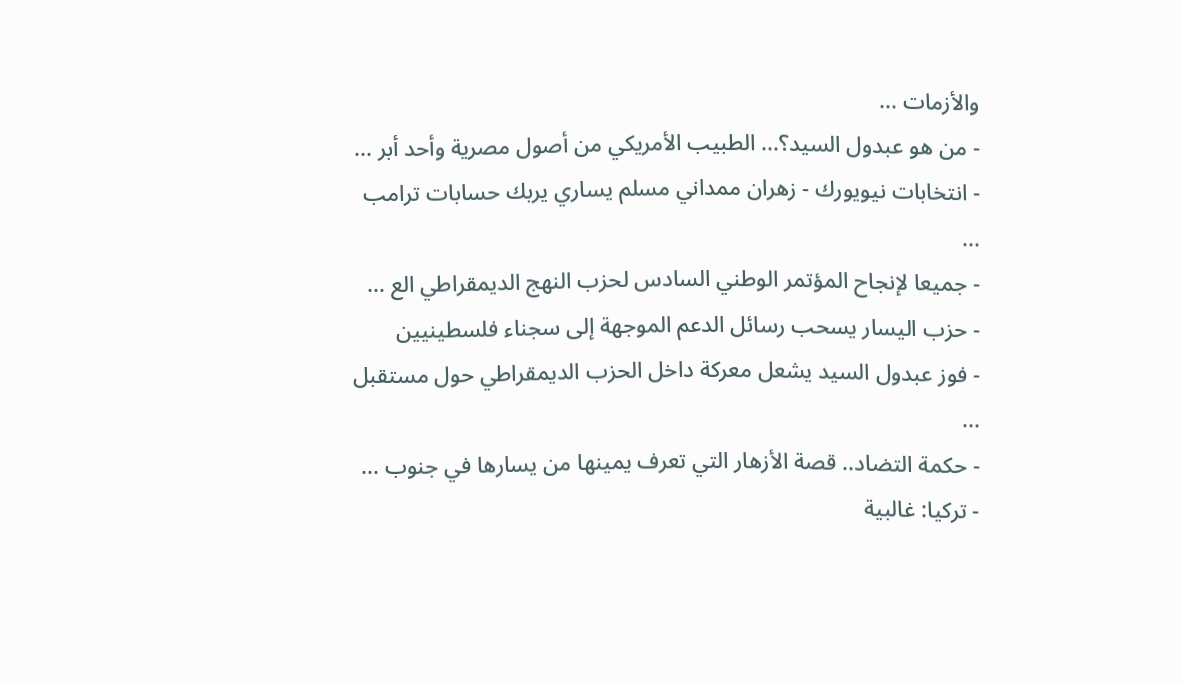والأزمات ...
- من هو عبدول السيد؟... الطبيب الأمريكي من أصول مصرية وأحد أبر ...
- انتخابات نيويورك - زهران ممداني مسلم يساري يربك حسابات ترامب ...
- جميعا لإنجاح المؤتمر الوطني السادس لحزب النهج الديمقراطي الع ...
- حزب اليسار يسحب رسائل الدعم الموجهة إلى سجناء فلسطينيين
- فوز عبدول السيد يشعل معركة داخل الحزب الديمقراطي حول مستقبل ...
- حكمة التضاد.. قصة الأزهار التي تعرف يمينها من يسارها في جنوب ...
- تركيا: غالبية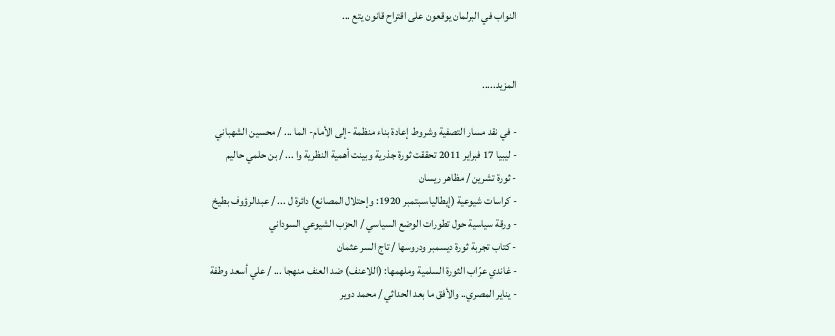النواب في البرلمان يوقعون على اقتراح قانون يتع ...


المزيد.....

- في نقد مسار التصفية وشروط إعادة بناء منظمة -إلى الأمام- الما ... / محسين الشهباني
- ليبيا 17 فبراير 2011 تحققت ثورة جذرية وبينت أهمية النظرية وا ... / بن حلمي حاليم
- ثورة تشرين / مظاهر ريسان
- كراسات شيوعية (إيطاليا،سبتمبر 1920: وإحتلال المصانع) دائرة ل ... / عبدالرؤوف بطيخ
- ورقة سياسية حول تطورات الوضع السياسي / الحزب الشيوعي السوداني
- كتاب تجربة ثورة ديسمبر ودروسها / تاج السر عثمان
- غاندي عرّاب الثورة السلمية وملهمها: (اللاعنف) ضد العنف منهجا ... / علي أسعد وطفة
- يناير المصري.. والأفق ما بعد الحداثي / محمد دوير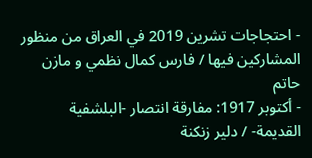- احتجاجات تشرين 2019 في العراق من منظور المشاركين فيها / فارس كمال نظمي و مازن حاتم
- أكتوبر 1917: مفارقة انتصار -البلشفية القديمة- / دلير زنكنة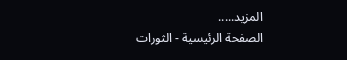المزيد.....
الصفحة الرئيسية - الثورات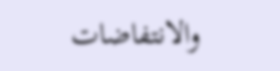والانتفاضات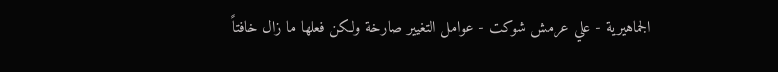الجماهيرية - علي عرمش شوكت - عوامل التغيير صارخة ولكن فعلها ما زال خافتاً